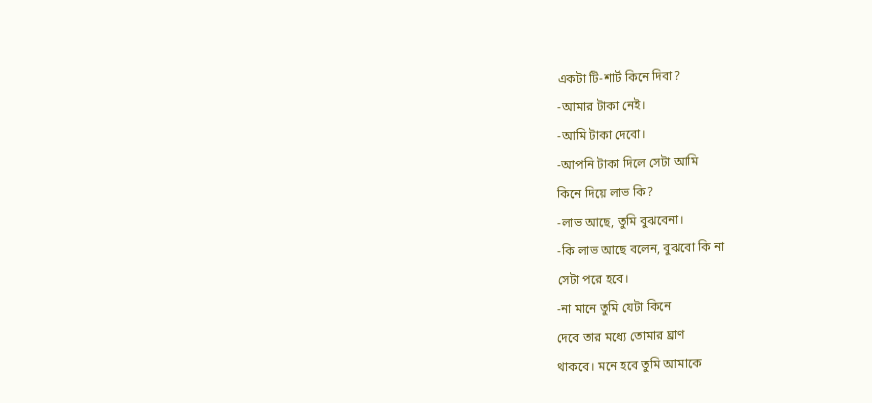একটা টি-শার্ট কিনে দিবা?
-আমার টাকা নেই।
-আমি টাকা দেবো।
-আপনি টাকা দিলে সেটা আমি
কিনে দিয়ে লাভ কি?
-লাভ আছে, তুমি বুঝবেনা।
-কি লাভ আছে বলেন, বুঝবো কি না
সেটা পরে হবে।
-না মানে তুমি যেটা কিনে
দেবে তার মধ্যে তোমার ঘ্রাণ
থাকবে। মনে হবে তুমি আমাকে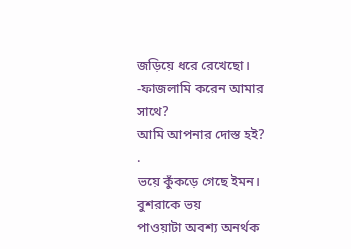জড়িয়ে ধরে রেখেছো।
-ফাজলামি করেন আমার সাথে?
আমি আপনার দোস্ত হই?
.
ভয়ে কুঁকড়ে গেছে ইমন। বুশরাকে ভয়
পাওয়াটা অবশ্য অনর্থক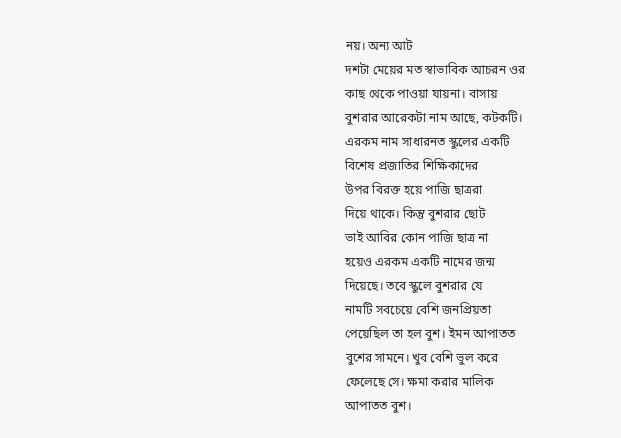নয়। অন্য আট
দশটা মেয়ের মত স্বাভাবিক আচরন ওর
কাছ থেকে পাওয়া যায়না। বাসায়
বুশরার আরেকটা নাম আছে, কটকটি।
এরকম নাম সাধারনত স্কুলের একটি
বিশেষ প্রজাতির শিক্ষিকাদের
উপর বিরক্ত হয়ে পাজি ছাত্ররা
দিয়ে থাকে। কিন্তু বুশরার ছোট
ভাই আবির কোন পাজি ছাত্র না
হয়েও এরকম একটি নামের জন্ম
দিয়েছে। তবে স্কুলে বুশরার যে
নামটি সবচেয়ে বেশি জনপ্রিয়তা
পেয়েছিল তা হল বুশ। ইমন আপাতত
বুশের সামনে। খুব বেশি ভুল করে
ফেলেছে সে। ক্ষমা করার মালিক
আপাতত বুশ।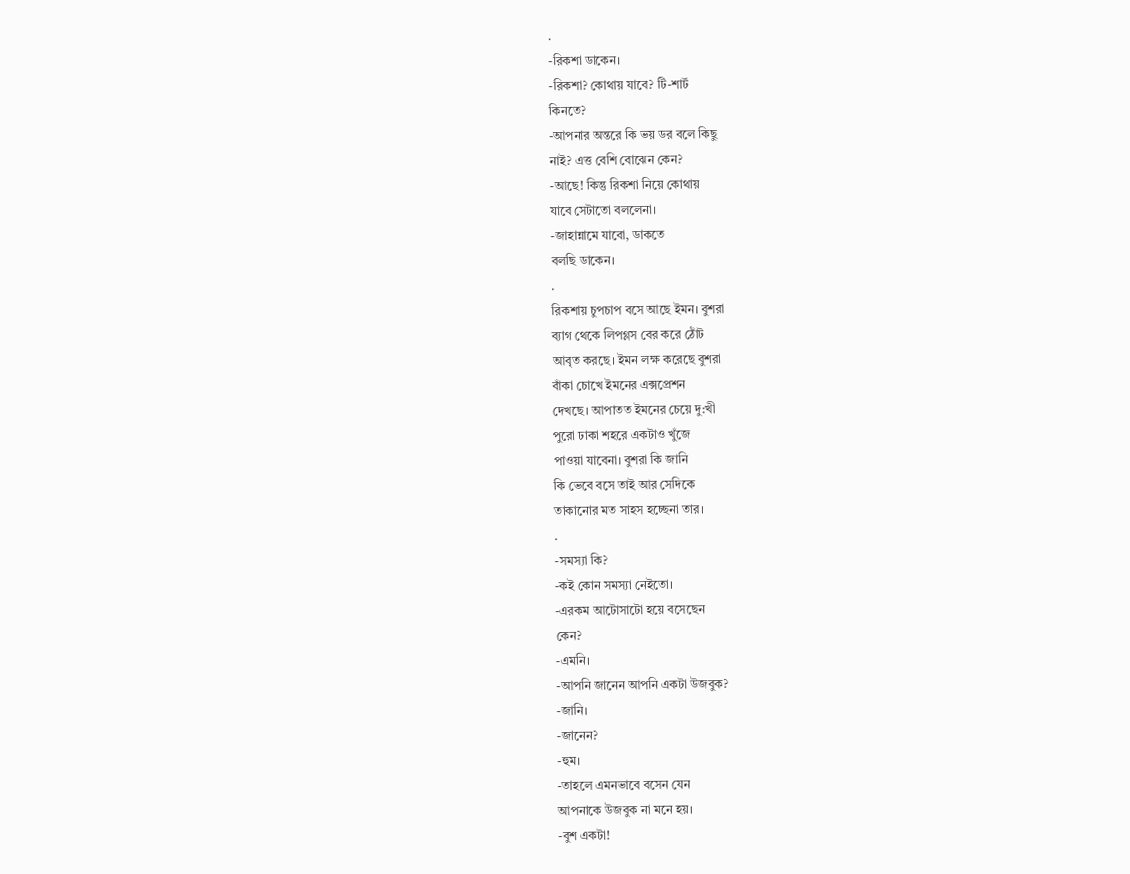.
-রিকশা ডাকেন।
-রিকশা? কোথায় যাবে? টি-শার্ট
কিনতে?
-আপনার অন্তরে কি ভয় ডর বলে কিছু
নাই? এত্ত বেশি বোঝেন কেন?
-আছে! কিন্তু রিকশা নিয়ে কোথায়
যাবে সেটাতো বললেনা।
-জাহান্নামে যাবো, ডাকতে
বলছি ডাকেন।
.
রিকশায় চুপচাপ বসে আছে ইমন। বুশরা
ব্যাগ থেকে লিপগ্লস বের করে ঠোঁট
আবৃত করছে। ইমন লক্ষ করেছে বুশরা
বাঁকা চোখে ইমনের এক্সপ্রেশন
দেখছে। আপাতত ইমনের চেয়ে দু:খী
পুরো ঢাকা শহরে একটাও খুঁজে
পাওয়া যাবেনা। বুশরা কি জানি
কি ভেবে বসে তাই আর সেদিকে
তাকানোর মত সাহস হচ্ছেনা তার।
.
-সমস্যা কি?
-কই কোন সমস্যা নেইতো।
-এরকম আটোসাটো হয়ে বসেছেন
কেন?
-এমনি।
-আপনি জানেন আপনি একটা উজবুক?
-জানি।
-জানেন?
-হুম।
-তাহলে এমনভাবে বসেন যেন
আপনাকে উজবুক না মনে হয়।
-বুশ একটা!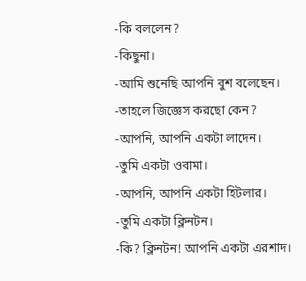-কি বললেন?
-কিছুনা।
-আমি শুনেছি আপনি বুশ বলেছেন।
-তাহলে জিজ্ঞেস করছো কেন?
-আপনি, আপনি একটা লাদেন।
-তুমি একটা ওবামা।
-আপনি, আপনি একটা হিটলার।
-তুমি একটা ক্লিনটন।
-কি? ক্লিনটন! আপনি একটা এরশাদ।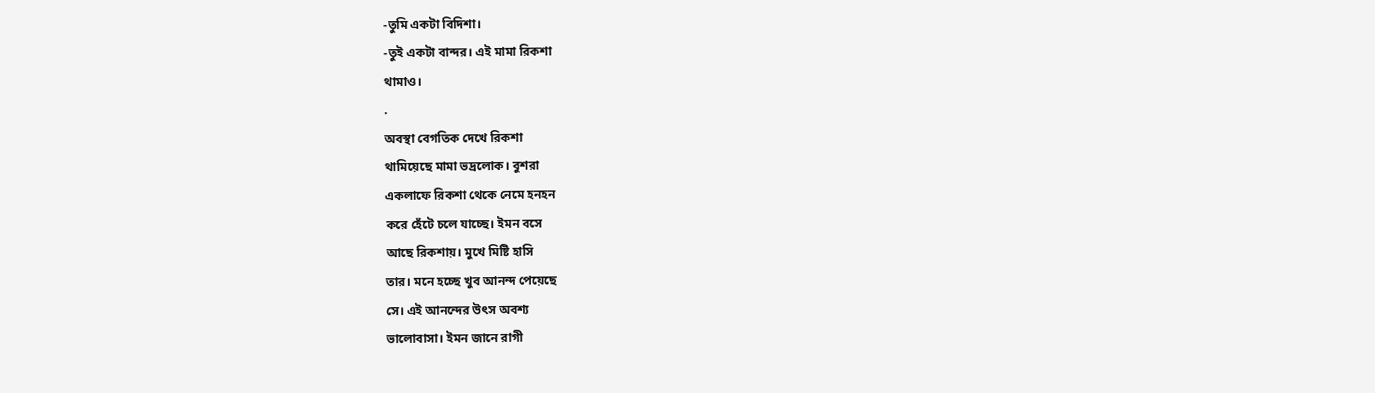-তুমি একটা বিদিশা।
-তুই একটা বান্দর। এই মামা রিকশা
থামাও।
.
অবস্থা বেগতিক দেখে রিকশা
থামিয়েছে মামা ভদ্রলোক। বুশরা
একলাফে রিকশা থেকে নেমে হনহন
করে হেঁটে চলে যাচ্ছে। ইমন বসে
আছে রিকশায়। মুখে মিষ্টি হাসি
তার। মনে হচ্ছে খুব আনন্দ পেয়েছে
সে। এই আনন্দের উৎস অবশ্য
ভালোবাসা। ইমন জানে রাগী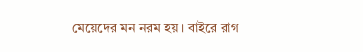মেয়েদের মন নরম হয়। বাইরে রাগ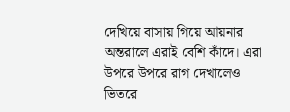দেখিয়ে বাসায় গিয়ে আয়নার
অন্তরালে এরাই বেশি কাঁদে। এরা
উপরে উপরে রাগ দেখালেও
ভিতরে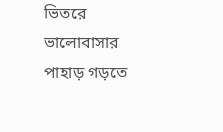ভিতরে ভালোবাসার
পাহাড় গড়তে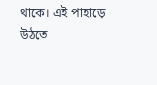থাকে। এই পাহাড়ে
উঠতে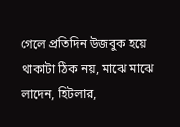গেলে প্রতিদিন উজবুক হয়ে
থাকাটা ঠিক নয়, মাঝে মাঝে
লাদেন, হিটলার,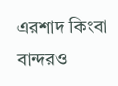এরশাদ কিংবা
বান্দরও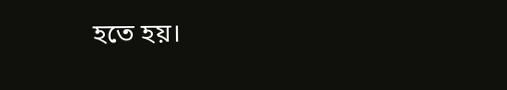হতে হয়।